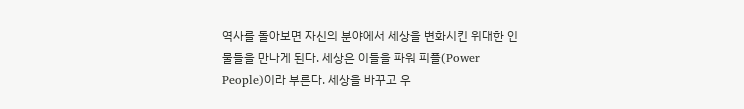역사를 돌아보면 자신의 분야에서 세상을 변화시킨 위대한 인물들을 만나게 된다. 세상은 이들을 파워 피플(Power People)이라 부른다. 세상을 바꾸고 우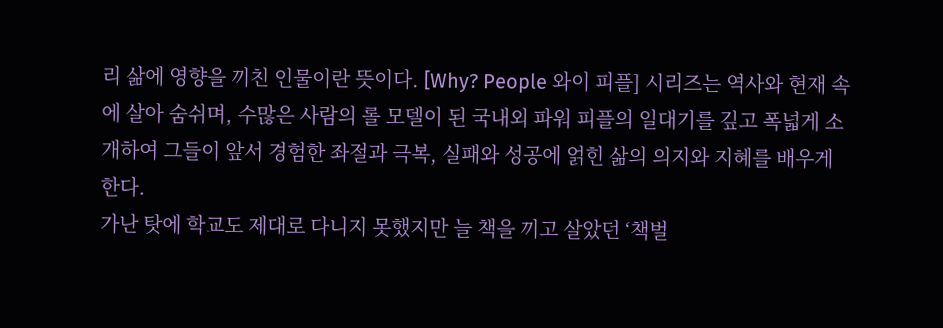리 삶에 영향을 끼친 인물이란 뜻이다. [Why? People 와이 피플] 시리즈는 역사와 현재 속에 살아 숨쉬며, 수많은 사람의 롤 모델이 된 국내외 파워 피플의 일대기를 깊고 폭넓게 소개하여 그들이 앞서 경험한 좌절과 극복, 실패와 성공에 얽힌 삶의 의지와 지혜를 배우게 한다.
가난 탓에 학교도 제대로 다니지 못했지만 늘 책을 끼고 살았던 ‘책벌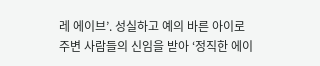레 에이브’. 성실하고 예의 바른 아이로 주변 사람들의 신임을 받아 ‘정직한 에이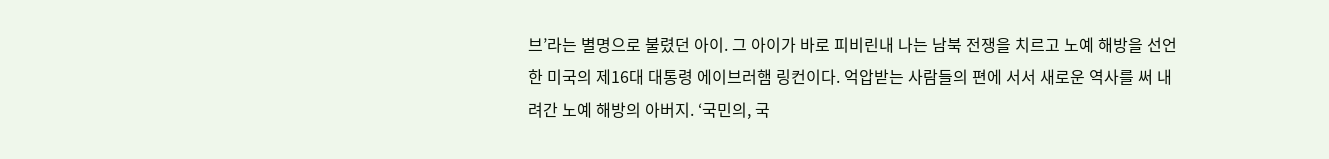브’라는 별명으로 불렸던 아이. 그 아이가 바로 피비린내 나는 남북 전쟁을 치르고 노예 해방을 선언한 미국의 제16대 대통령 에이브러햄 링컨이다. 억압받는 사람들의 편에 서서 새로운 역사를 써 내려간 노예 해방의 아버지. ‘국민의, 국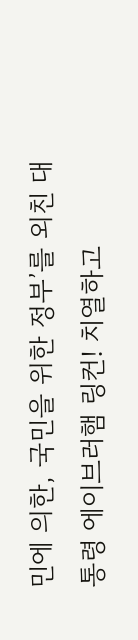민에 의한, 국민을 위한 정부’를 외친 대통령 에이브러햄 링컨! 치열하고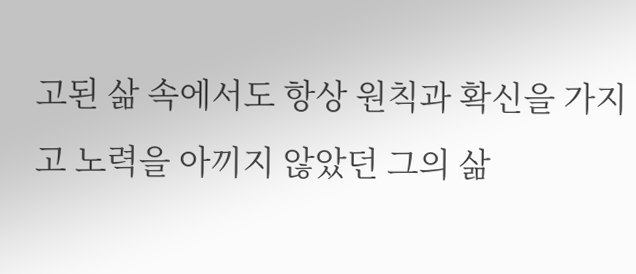고된 삶 속에서도 항상 원칙과 확신을 가지고 노력을 아끼지 않았던 그의 삶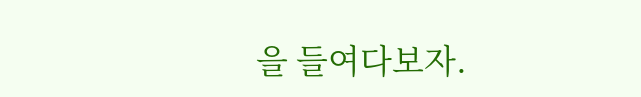을 들여다보자.